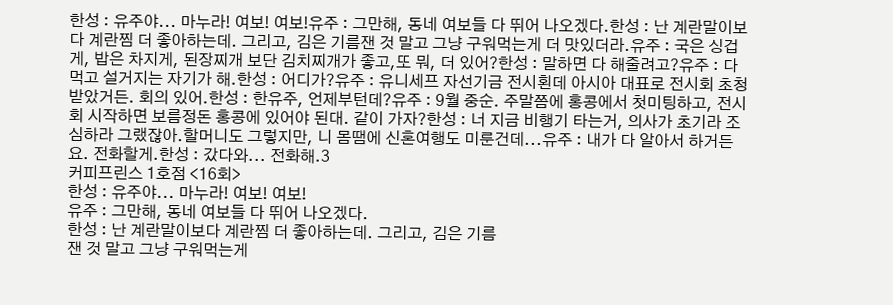한성 : 유주야... 마누라! 여보! 여보!유주 : 그만해, 동네 여보들 다 뛰어 나오겠다.한성 : 난 계란말이보다 계란찜 더 좋아하는데. 그리고, 김은 기름잰 것 말고 그냥 구워먹는게 더 맛있더라.유주 : 국은 싱겁게, 밥은 차지게, 된장찌개 보단 김치찌개가 좋고,또 뭐, 더 있어?한성 : 말하면 다 해줄려고?유주 : 다 먹고 설거지는 자기가 해.한성 : 어디가?유주 : 유니세프 자선기금 전시횐데 아시아 대표로 전시회 초청받았거든. 회의 있어.한성 : 한유주, 언제부턴데?유주 : 9월 중순. 주말쯤에 홍콩에서 첫미팅하고, 전시회 시작하면 보름정돈 홍콩에 있어야 된대. 같이 가자?한성 : 너 지금 비행기 타는거, 의사가 초기라 조심하라 그랬잖아.할머니도 그렇지만, 니 몸땜에 신혼여행도 미룬건데...유주 : 내가 다 알아서 하거든요. 전화할게.한성 : 갔다와... 전화해.3
커피프린스 1호점 <16회>
한성 : 유주야... 마누라! 여보! 여보!
유주 : 그만해, 동네 여보들 다 뛰어 나오겠다.
한성 : 난 계란말이보다 계란찜 더 좋아하는데. 그리고, 김은 기름
잰 것 말고 그냥 구워먹는게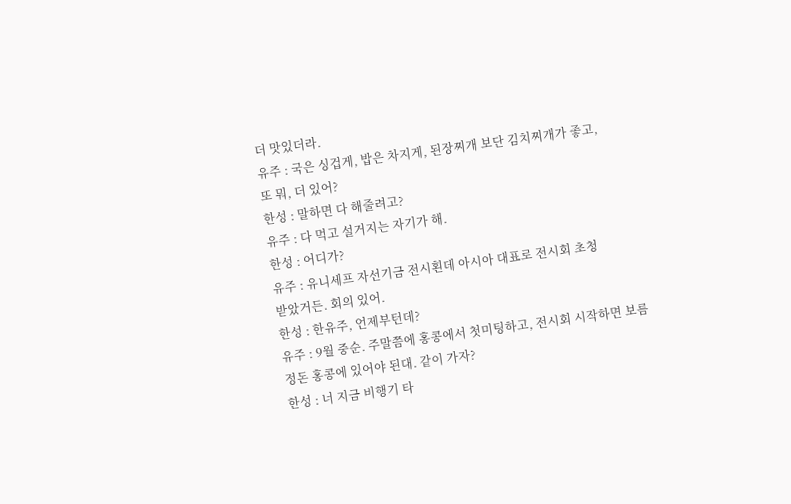더 맛있더라.
유주 : 국은 싱겁게, 밥은 차지게, 된장찌개 보단 김치찌개가 좋고,
또 뭐, 더 있어?
한성 : 말하면 다 해줄려고?
유주 : 다 먹고 설거지는 자기가 해.
한성 : 어디가?
유주 : 유니세프 자선기금 전시횐데 아시아 대표로 전시회 초청
받았거든. 회의 있어.
한성 : 한유주, 언제부턴데?
유주 : 9월 중순. 주말쯤에 홍콩에서 첫미팅하고, 전시회 시작하면 보름
정돈 홍콩에 있어야 된대. 같이 가자?
한성 : 너 지금 비행기 타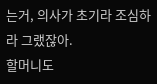는거, 의사가 초기라 조심하라 그랬잖아.
할머니도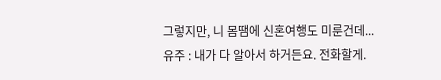그렇지만, 니 몸땜에 신혼여행도 미룬건데...
유주 : 내가 다 알아서 하거든요. 전화할게.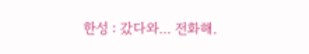한성 : 갔다와... 전화해.